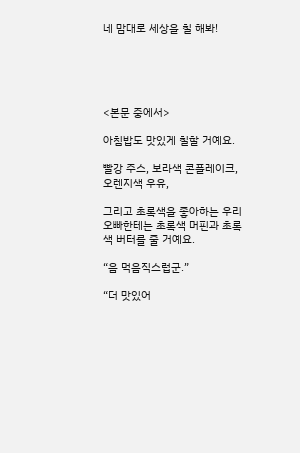네 맘대로 세상을 칠 해봐!





<본문 중에서>

아침밥도 맛있게 칠할 거예요.

빨강 주스, 보라색 콘플레이크, 오렌지색 우유,

그리고 초록색을 좋아하는 우리 오빠한테는 초록색 머핀과 초록색 버터를 줄 거예요.

“음 먹음직스럽군.”

“더 맛있어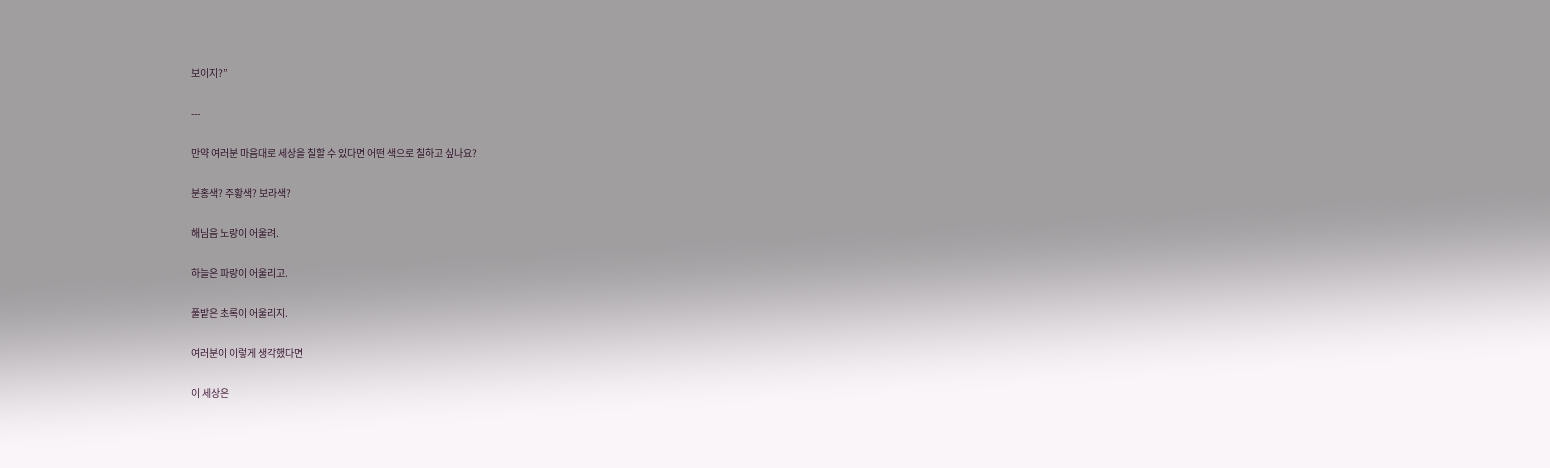보이지?”

---

만약 여러분 마음대로 세상을 칠할 수 있다면 어떤 색으로 칠하고 싶나요?

분홍색? 주황색? 보라색?

해님음 노랑이 어울려.

하늘은 파랑이 어울리고.

풀밭은 초록이 어울리지.

여러분이 이렇게 생각했다면

이 세상은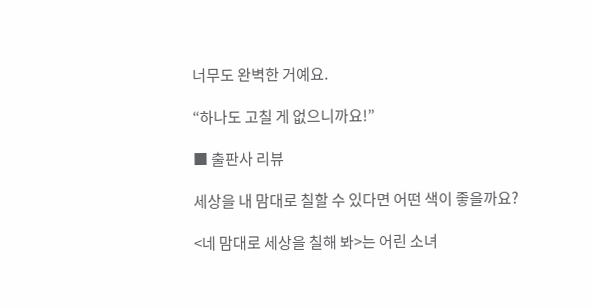너무도 완벽한 거예요.

“하나도 고칠 게 없으니까요!”

■ 출판사 리뷰

세상을 내 맘대로 칠할 수 있다면 어떤 색이 좋을까요?

<네 맘대로 세상을 칠해 봐>는 어린 소녀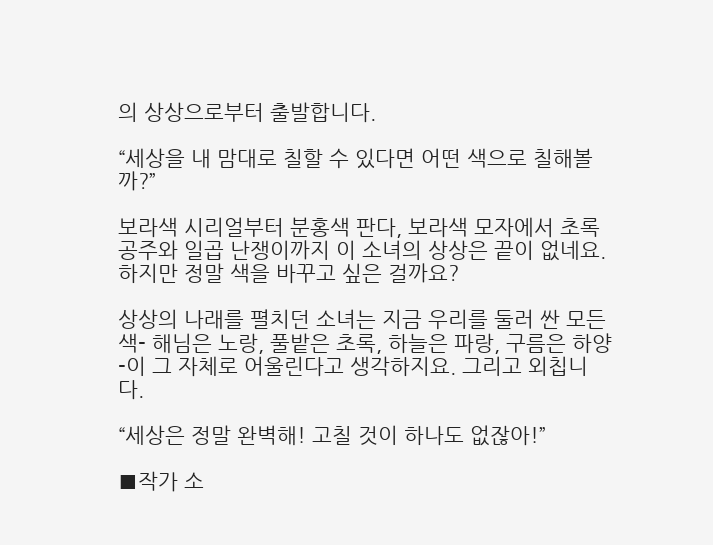의 상상으로부터 출발합니다.

“세상을 내 맘대로 칠할 수 있다면 어떤 색으로 칠해볼까?”

보라색 시리얼부터 분홍색 판다, 보라색 모자에서 초록 공주와 일곱 난쟁이까지 이 소녀의 상상은 끝이 없네요. 하지만 정말 색을 바꾸고 싶은 걸까요?

상상의 나래를 펼치던 소녀는 지금 우리를 둘러 싼 모든 색- 해님은 노랑, 풀밭은 초록, 하늘은 파랑, 구름은 하양-이 그 자체로 어울린다고 생각하지요. 그리고 외칩니다.

“세상은 정말 완벽해! 고칠 것이 하나도 없잖아!”

■작가 소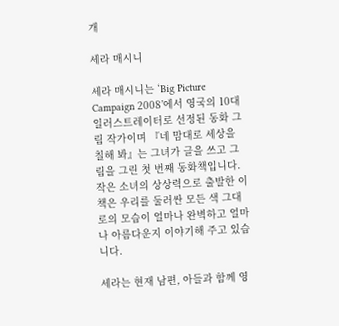개

세라 매시니

세라 매시니는 ‘Big Picture Campaign 2008’에서 영국의 10대 일러스트레이터로 선정된 동화 그림 작가이며 『네 맘대로 세상을 칠해 봐』는 그녀가 글을 쓰고 그림을 그린 첫 번째 동화책입니다. 작은 소녀의 상상력으로 출발한 이 책은 우리를 둘러싼 모든 색 그대로의 모습이 얼마나 완벽하고 얼마나 아름다운지 이야기해 주고 있습니다.

세라는 현재 남편, 아들과 함께 영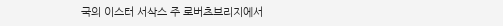국의 이스터 서삭스 주 로버츠브리지에서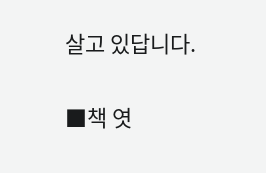살고 있답니다.

■책 엿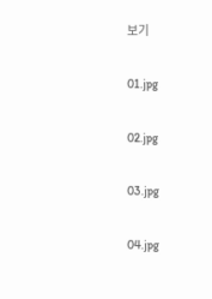보기

01.jpg

02.jpg

03.jpg

04.jpg